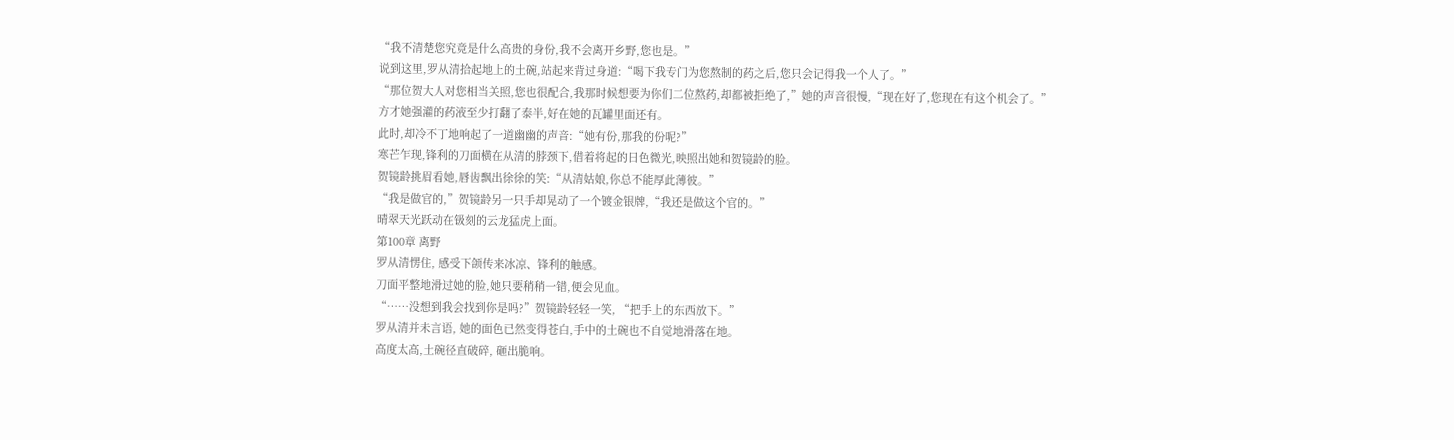“我不清楚您究竟是什么高贵的身份,我不会离开乡野,您也是。”
说到这里,罗从清拾起地上的土碗,站起来背过身道:“喝下我专门为您熬制的药之后,您只会记得我一个人了。”
“那位贺大人对您相当关照,您也很配合,我那时候想要为你们二位熬药,却都被拒绝了,”她的声音很慢,“现在好了,您现在有这个机会了。”
方才她强灌的药液至少打翻了泰半,好在她的瓦罐里面还有。
此时,却冷不丁地响起了一道幽幽的声音:“她有份,那我的份呢?”
寒芒乍现,锋利的刀面横在从清的脖颈下,借着将起的日色微光,映照出她和贺镜龄的脸。
贺镜龄挑眉看她,唇齿飘出徐徐的笑:“从清姑娘,你总不能厚此薄彼。”
“我是做官的,”贺镜龄另一只手却晃动了一个镀金银牌,“我还是做这个官的。”
晴翠天光跃动在钑刻的云龙猛虎上面。
第100章 离野
罗从清愣住, 感受下颌传来冰凉、锋利的触感。
刀面平整地滑过她的脸,她只要稍稍一错,便会见血。
“……没想到我会找到你是吗?”贺镜龄轻轻一笑, “把手上的东西放下。”
罗从清并未言语, 她的面色已然变得苍白,手中的土碗也不自觉地滑落在地。
高度太高,土碗径直破碎, 砸出脆响。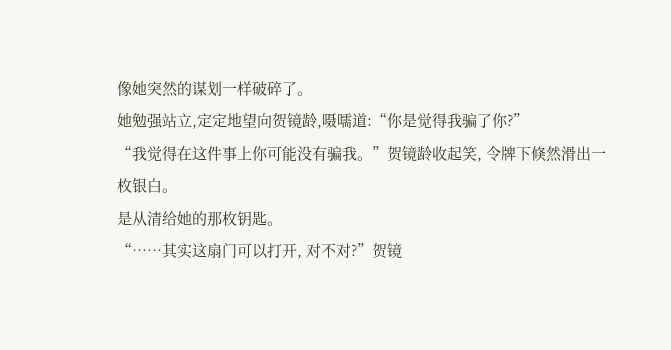像她突然的谋划一样破碎了。
她勉强站立,定定地望向贺镜龄,嗫嚅道:“你是觉得我骗了你?”
“我觉得在这件事上你可能没有骗我。”贺镜龄收起笑, 令牌下倏然滑出一枚银白。
是从清给她的那枚钥匙。
“……其实这扇门可以打开, 对不对?”贺镜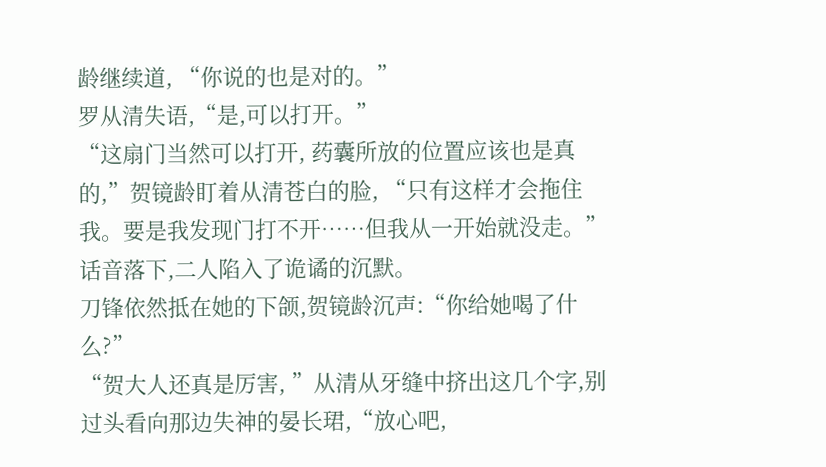龄继续道, “你说的也是对的。”
罗从清失语,“是,可以打开。”
“这扇门当然可以打开, 药囊所放的位置应该也是真的,”贺镜龄盯着从清苍白的脸, “只有这样才会拖住我。要是我发现门打不开……但我从一开始就没走。”
话音落下,二人陷入了诡谲的沉默。
刀锋依然抵在她的下颌,贺镜龄沉声:“你给她喝了什么?”
“贺大人还真是厉害, ”从清从牙缝中挤出这几个字,别过头看向那边失神的晏长珺,“放心吧,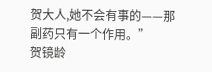贺大人,她不会有事的——那副药只有一个作用。”
贺镜龄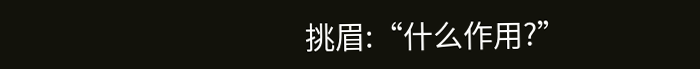挑眉:“什么作用?”